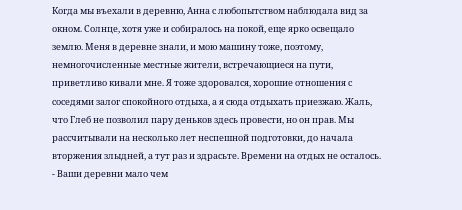Когда мы въехали в деревню, Анна с любопытством наблюдала вид за окном. Солнце, хотя уже и собиралось на покой, еще ярко освещало землю. Меня в деревне знали, и мою машину тоже, поэтому, немногочисленные местные жители, встречающиеся на пути, приветливо кивали мне. Я тоже здоровался, хорошие отношения с соседями залог спокойного отдыха, а я сюда отдыхать приезжаю. Жаль, что Глеб не позволил пару деньков здесь провести, но он прав. Мы рассчитывали на несколько лет неспешной подготовки, до начала вторжения злыдней, а тут раз и здрасьте. Времени на отдых не осталось.
- Ваши деревни мало чем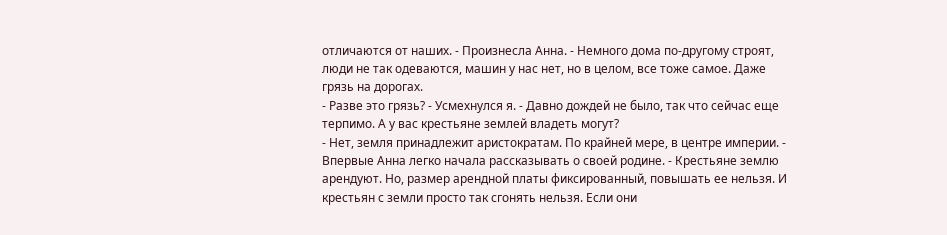отличаются от наших. - Произнесла Анна. - Немного дома по-другому строят, люди не так одеваются, машин у нас нет, но в целом, все тоже самое. Даже грязь на дорогах.
- Разве это грязь? - Усмехнулся я. - Давно дождей не было, так что сейчас еще терпимо. А у вас крестьяне землей владеть могут?
- Нет, земля принадлежит аристократам. По крайней мере, в центре империи. - Впервые Анна легко начала рассказывать о своей родине. - Крестьяне землю арендуют. Но, размер арендной платы фиксированный, повышать ее нельзя. И крестьян с земли просто так сгонять нельзя. Если они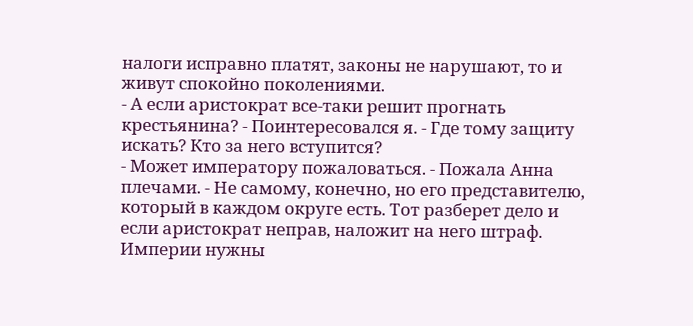налоги исправно платят, законы не нарушают, то и живут спокойно поколениями.
- А если аристократ все-таки решит прогнать крестьянина? - Поинтересовался я. - Где тому защиту искать? Кто за него вступится?
- Может императору пожаловаться. - Пожала Анна плечами. - Не самому, конечно, но его представителю, который в каждом округе есть. Тот разберет дело и если аристократ неправ, наложит на него штраф. Империи нужны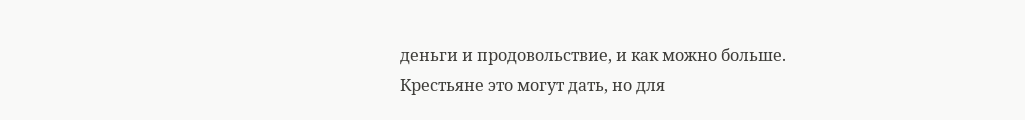деньги и продовольствие, и как можно больше. Крестьяне это могут дать, но для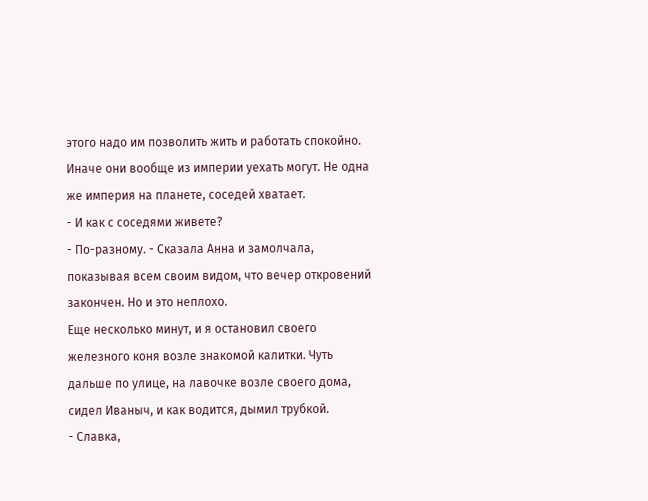этого надо им позволить жить и работать спокойно. Иначе они вообще из империи уехать могут. Не одна же империя на планете, соседей хватает.
- И как с соседями живете?
- По-разному. - Сказала Анна и замолчала, показывая всем своим видом, что вечер откровений закончен. Но и это неплохо.
Еще несколько минут, и я остановил своего железного коня возле знакомой калитки. Чуть дальше по улице, на лавочке возле своего дома, сидел Иваныч, и как водится, дымил трубкой.
- Славка,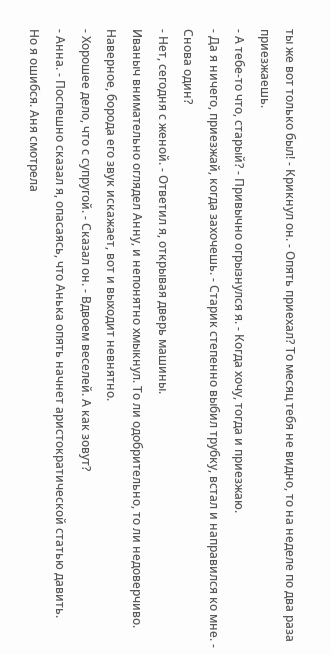ты же вот только был! - Крикнул он. - Опять приехал? То месяц тебя не видно, то на неделе по два раза приезжаешь.
- А тебе-то что, старый? - Привычно огрызнулся я. - Когда хочу, тогда и приезжаю.
- Да я ничего, приезжай, когда захочешь. - Старик степенно выбил трубку, встал и направился ко мне. - Снова один?
- Нет, сегодня с женой. - Ответил я, открывая дверь машины.
Иваныч внимательно оглядел Анну, и непонятно хмыкнул. То ли одобрительно, то ли недоверчиво. Наверное, борода его звук искажает, вот и выходит невнятно.
- Хорошее дело, что с супругой. - Сказал он. - Вдвоем веселей. А как зовут?
- Анна. - Поспешно сказал я, опасаясь, что Анька опять начнет аристократической статью давить.
Но я ошибся. Аня смотрела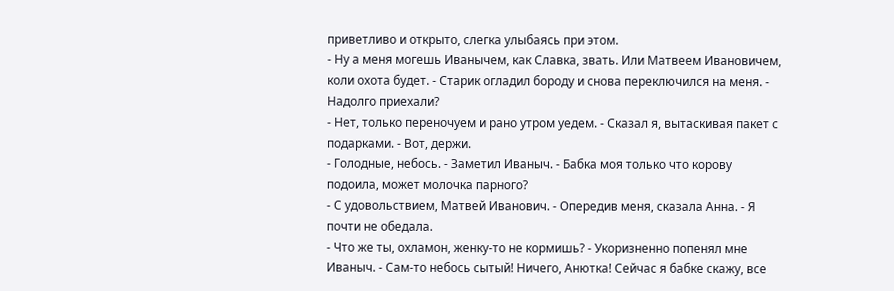приветливо и открыто, слегка улыбаясь при этом.
- Ну а меня могешь Иванычем, как Славка, звать. Или Матвеем Ивановичем, коли охота будет. - Старик огладил бороду и снова переключился на меня. - Надолго приехали?
- Нет, только переночуем и рано утром уедем. - Сказал я, вытаскивая пакет с подарками. - Вот, держи.
- Голодные, небось. - Заметил Иваныч. - Бабка моя только что корову подоила, может молочка парного?
- С удовольствием, Матвей Иванович. - Опередив меня, сказала Анна. - Я почти не обедала.
- Что же ты, охламон, женку-то не кормишь? - Укоризненно попенял мне Иваныч. - Сам-то небось сытый! Ничего, Анютка! Сейчас я бабке скажу, все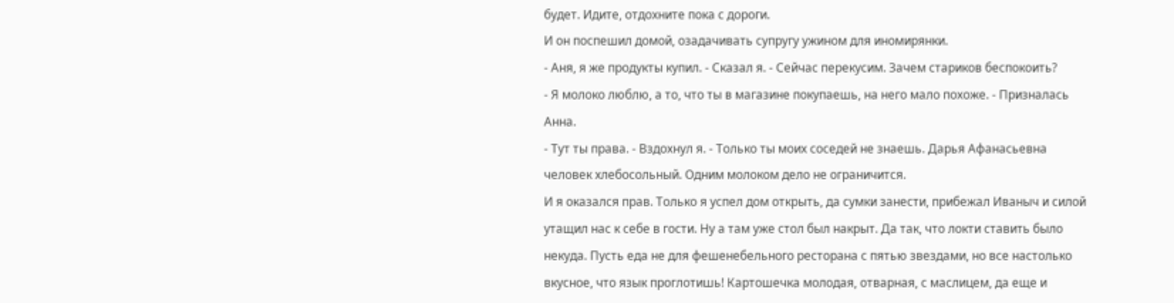будет. Идите, отдохните пока с дороги.
И он поспешил домой, озадачивать супругу ужином для иномирянки.
- Аня, я же продукты купил. - Сказал я. - Сейчас перекусим. Зачем стариков беспокоить?
- Я молоко люблю, а то, что ты в магазине покупаешь, на него мало похоже. - Призналась Анна.
- Тут ты права. - Вздохнул я. - Только ты моих соседей не знаешь. Дарья Афанасьевна человек хлебосольный. Одним молоком дело не ограничится.
И я оказался прав. Только я успел дом открыть, да сумки занести, прибежал Иваныч и силой утащил нас к себе в гости. Ну а там уже стол был накрыт. Да так, что локти ставить было некуда. Пусть еда не для фешенебельного ресторана с пятью звездами, но все настолько вкусное, что язык проглотишь! Картошечка молодая, отварная, с маслицем, да еще и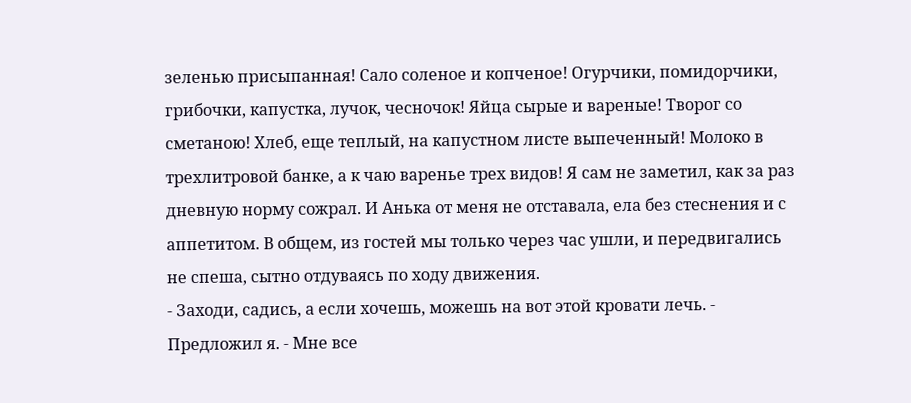зеленью присыпанная! Сало соленое и копченое! Огурчики, помидорчики, грибочки, капустка, лучок, чесночок! Яйца сырые и вареные! Творог со сметаною! Хлеб, еще теплый, на капустном листе выпеченный! Молоко в трехлитровой банке, а к чаю варенье трех видов! Я сам не заметил, как за раз дневную норму сожрал. И Анька от меня не отставала, ела без стеснения и с аппетитом. В общем, из гостей мы только через час ушли, и передвигались не спеша, сытно отдуваясь по ходу движения.
- Заходи, садись, а если хочешь, можешь на вот этой кровати лечь. - Предложил я. - Мне все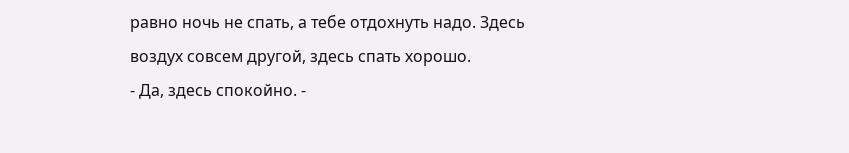равно ночь не спать, а тебе отдохнуть надо. Здесь воздух совсем другой, здесь спать хорошо.
- Да, здесь спокойно. -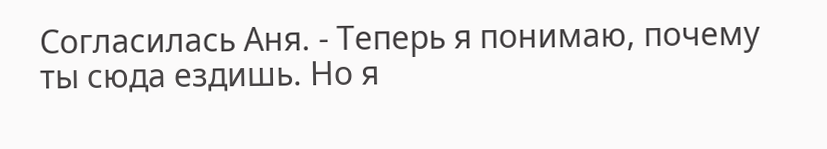Согласилась Аня. - Теперь я понимаю, почему ты сюда ездишь. Но я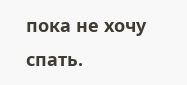пока не хочу спать.